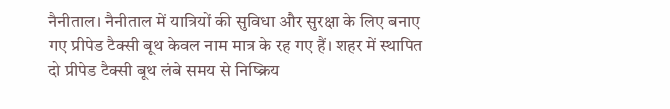नैनीताल। नैनीताल में यात्रियों की सुविधा और सुरक्षा के लिए बनाए गए प्रीपेड टैक्सी बूथ केवल नाम मात्र के रह गए हैं। शहर में स्थापित दो प्रीपेड टैक्सी बूथ लंबे समय से निष्क्रिय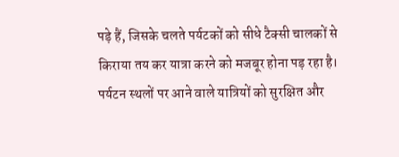पड़े हैं, जिसके चलते पर्यटकों को सीधे टैक्सी चालकों से किराया तय कर यात्रा करने को मजबूर होना पड़ रहा है।
पर्यटन स्थलों पर आने वाले यात्रियों को सुरक्षित और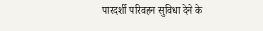पारदर्शी परिवहन सुविधा देने के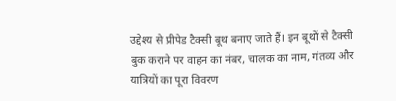उद्देश्य से प्रीपेड टैक्सी बूथ बनाए जाते हैं। इन बूथों से टैक्सी बुक कराने पर वाहन का नंबर, चालक का नाम, गंतव्य और यात्रियों का पूरा विवरण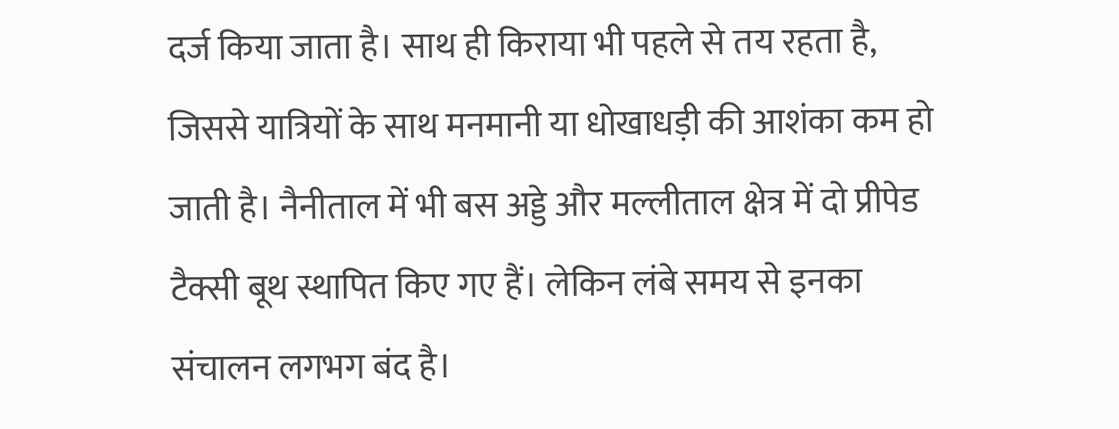दर्ज किया जाता है। साथ ही किराया भी पहले से तय रहता है, जिससे यात्रियों के साथ मनमानी या धोखाधड़ी की आशंका कम हो जाती है। नैनीताल में भी बस अड्डे और मल्लीताल क्षेत्र में दो प्रीपेड टैक्सी बूथ स्थापित किए गए हैं। लेकिन लंबे समय से इनका संचालन लगभग बंद है।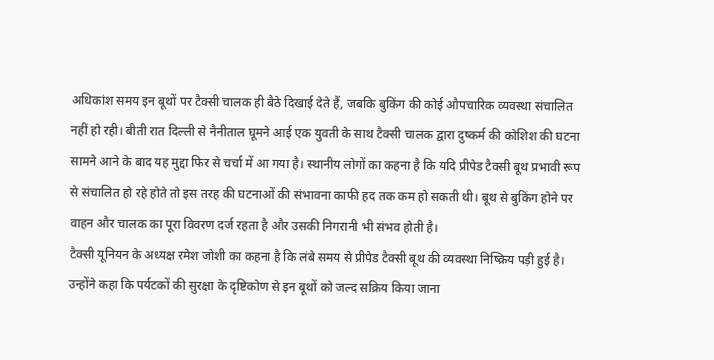अधिकांश समय इन बूथों पर टैक्सी चालक ही बैठे दिखाई देते हैं, जबकि बुकिंग की कोई औपचारिक व्यवस्था संचालित नहीं हो रही। बीती रात दिल्ली से नैनीताल घूमने आई एक युवती के साथ टैक्सी चालक द्वारा दुष्कर्म की कोशिश की घटना सामने आने के बाद यह मुद्दा फिर से चर्चा में आ गया है। स्थानीय लोगों का कहना है कि यदि प्रीपेड टैक्सी बूथ प्रभावी रूप से संचालित हो रहे होते तो इस तरह की घटनाओं की संभावना काफी हद तक कम हो सकती थी। बूथ से बुकिंग होने पर वाहन और चालक का पूरा विवरण दर्ज रहता है और उसकी निगरानी भी संभव होती है।
टैक्सी यूनियन के अध्यक्ष रमेश जोशी का कहना है कि लंबे समय से प्रीपेड टैक्सी बूथ की व्यवस्था निष्क्रिय पड़ी हुई है। उन्होंने कहा कि पर्यटकों की सुरक्षा के दृष्टिकोण से इन बूथों को जल्द सक्रिय किया जाना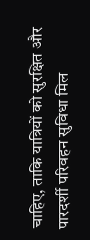चाहिए, ताकि यात्रियों को सुरक्षित और पारदर्शी परिवहन सुविधा मिल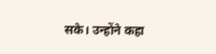सके। उन्होंने कहा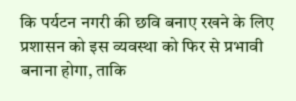कि पर्यटन नगरी की छवि बनाए रखने के लिए प्रशासन को इस व्यवस्था को फिर से प्रभावी बनाना होगा, ताकि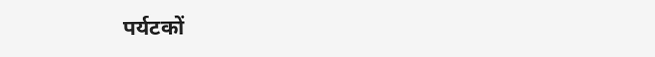पर्यटकों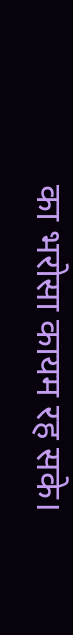का भरोसा कायम रह सके।